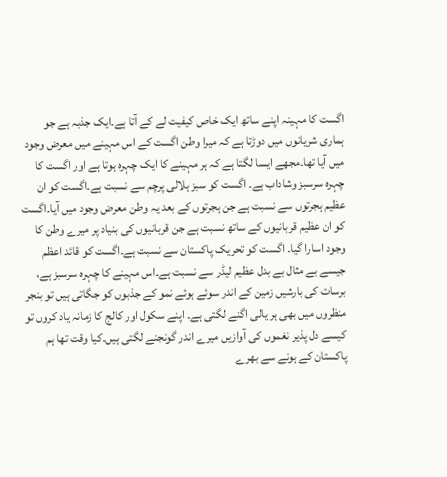اگست کا مہینہ اپنے ساتھ ایک خاص کیفیت لے کے آتا ہے۔ایک جذبہ ہے جو ہماری شریانوں میں دوڑتا ہے کہ میرا وطن اگست کے اس مہینے میں معرض وجود میں آیا تھا۔مجھے ایسا لگتا ہے کہ ہر مہینے کا ایک چہرہ ہوتا ہے اور اگست کا چہرہ سرسبز وشاداب ہے۔ اگست کو سبز ہلالی پرچم سے نسبت ہے۔اگست کو ان عظیم ہجرتوں سے نسبت ہے جن ہجرتوں کے بعد یہ وطن معرض وجود میں آیا۔اگست کو ان عظیم قربانیوں کے ساتھ نسبت ہے جن قربانیوں کی بنیاد پر میرے وطن کا وجود اسارا گیا۔ اگست کو تحریک پاکستان سے نسبت ہے۔اگست کو قائد اعظم جیسے بے مثال بے بدل عظیم لیڈر سے نسبت ہے۔اس مہینے کا چہرہ سرسبز ہے، برسات کی بارشیں زمین کے اندر سوئے ہوئے نمو کے جذبوں کو جگاتی ہیں تو بنجر منظروں میں بھی ہر یالی اگنے لگتی ہے۔ اپنے سکول اور کالج کا زمانہ یاد کروں تو کیسے دل پذیر نغموں کی آوازیں میرے اندر گونجنے لگتی ہیں۔کیا وقت تھا ہم پاکستان کے ہونے سے بھرے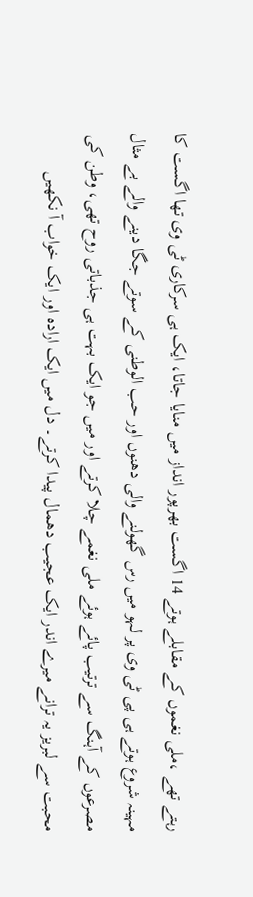رہتے تھے ،ملی نغموں کے مقابلے ہوتے 14 اگست بھرپور انداز میں منایا جاتا، ایک ہی سرکاری ٹی وی تھا اگست کا مہینہ شروع ہوتے ہی پی ٹی وی پر لہو میں رس گھولنے والی دھنوں اور حب الوطنی کے سوتے جگا دینے والے بے مثال مصرعوں کے آہنگ سے ترتیب پائے ہوئے ملی نغمے چلا کرتے اور میں جو ایک بہت ہی جذباتی روح تھی، وطن کی محبت سے لبریز یہ ترانے میرے اندر ایک عجیب دھمال پیدا کرتے۔ دل میں ایک ارادہ اور ایک خواب آ نکھیں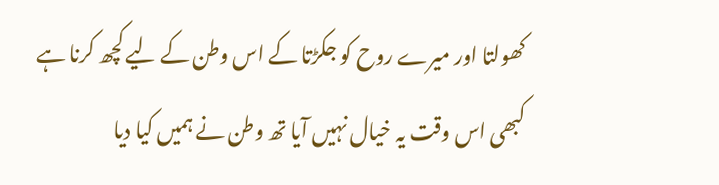کھولتا اور میرے روح کو جکڑتا کے اس وطن کے لیے کچھ کرنا ہے کبھی اس وقت یہ خیال نہیں آیا تھ وطن نے ہمیں کیا دیا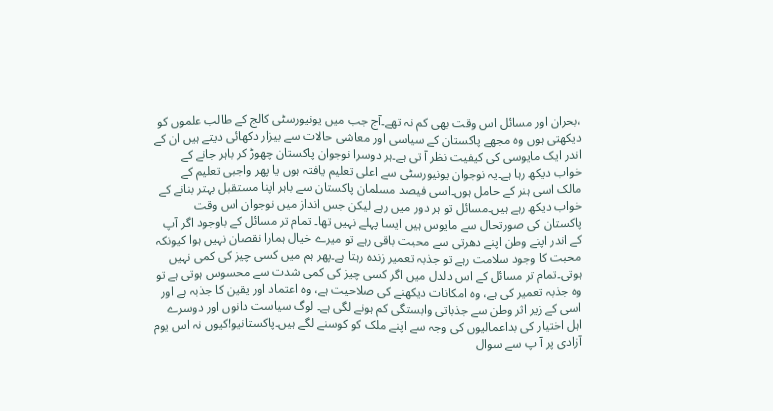،بحران اور مسائل اس وقت بھی کم نہ تھے۔آج جب میں یونیورسٹی کالج کے طالب علموں کو دیکھتی ہوں وہ مجھے پاکستان کے سیاسی اور معاشی حالات سے بیزار دکھائی دیتے ہیں ان کے اندر ایک مایوسی کی کیفیت نظر آ تی ہے۔ہر دوسرا نوجوان پاکستان چھوڑ کر باہر جانے کے خواب دیکھ رہا ہے۔یہ نوجوان یونیورسٹی سے اعلی تعلیم یافتہ ہوں یا پھر واجبی تعلیم کے مالک اسی ہنر کے حامل ہوں۔اسی فیصد مسلمان پاکستان سے باہر اپنا مستقبل بہتر بنانے کے خواب دیکھ رہے ہیں۔مسائل تو ہر دور میں رہے لیکن جس انداز میں نوجوان اس وقت پاکستان کی صورتحال سے مایوس ہیں ایسا پہلے نہیں تھا۔ تمام تر مسائل کے باوجود اگر آپ کے اندر اپنے وطن اپنے دھرتی سے محبت باقی رہے تو میرے خیال ہمارا نقصان نہیں ہوا کیونکہ محبت کا وجود سلامت رہے تو جذبہ تعمیر زندہ رہتا ہے۔پھر ہم میں کسی چیز کی کمی نہیں ہوتی۔تمام تر مسائل کے اس دلدل میں اگر کسی چیز کی کمی شدت سے محسوس ہوتی ہے تو وہ جذبہ تعمیر کی ہے، وہ امکانات دیکھنے کی صلاحیت ہے، وہ اعتماد اور یقین کا جذبہ ہے اور اسی کے زیر اثر وطن سے جذباتی وابستگی کم ہونے لگی ہے۔ لوگ سیاست دانوں اور دوسرے اہل اختیار کی بداعمالیوں کی وجہ سے اپنے ملک کو کوسنے لگے ہیں۔پاکستانیو!کیوں نہ اس یوم آزادی پر آ پ سے سوال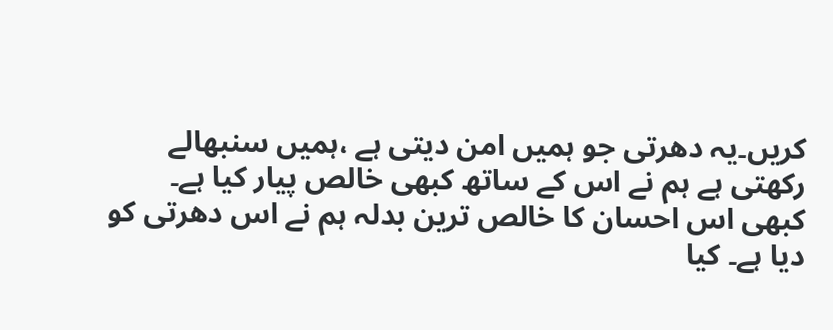کریں۔یہ دھرتی جو ہمیں امن دیتی ہے ،ہمیں سنبھالے رکھتی ہے ہم نے اس کے ساتھ کبھی خالص پیار کیا ہے۔ کبھی اس احسان کا خالص ترین بدلہ ہم نے اس دھرتی کو دیا ہے۔ کیا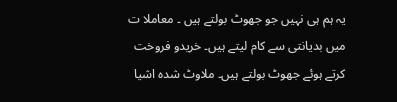یہ ہم ہی نہیں جو جھوٹ بولتے ہیں ۔ معاملا ت میں بدیانتی سے کام لیتے ہیں۔ خریدو فروخت کرتے ہوئے جھوٹ بولتے ہیں۔ ملاوٹ شدہ اشیا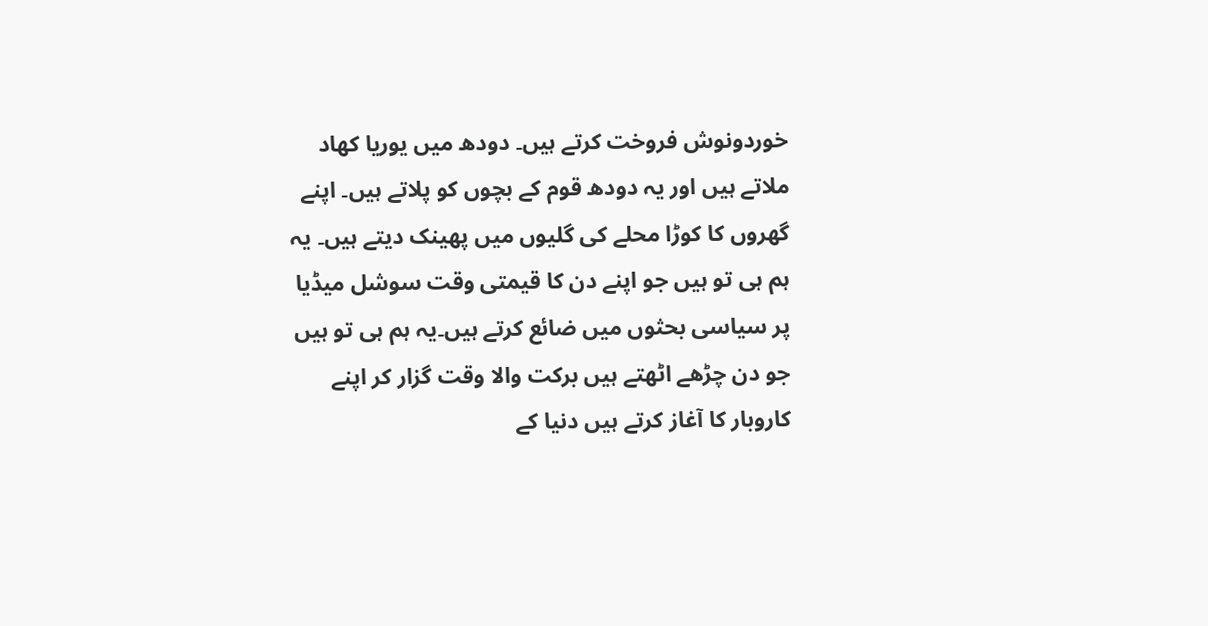خوردونوش فروخت کرتے ہیں۔ دودھ میں یوریا کھاد ملاتے ہیں اور یہ دودھ قوم کے بچوں کو پلاتے ہیں۔ اپنے گھروں کا کوڑا محلے کی گلیوں میں پھینک دیتے ہیں۔ یہ ہم ہی تو ہیں جو اپنے دن کا قیمتی وقت سوشل میڈیا پر سیاسی بحثوں میں ضائع کرتے ہیں۔یہ ہم ہی تو ہیں جو دن چڑھے اٹھتے ہیں برکت والا وقت گزار کر اپنے کاروبار کا آغاز کرتے ہیں دنیا کے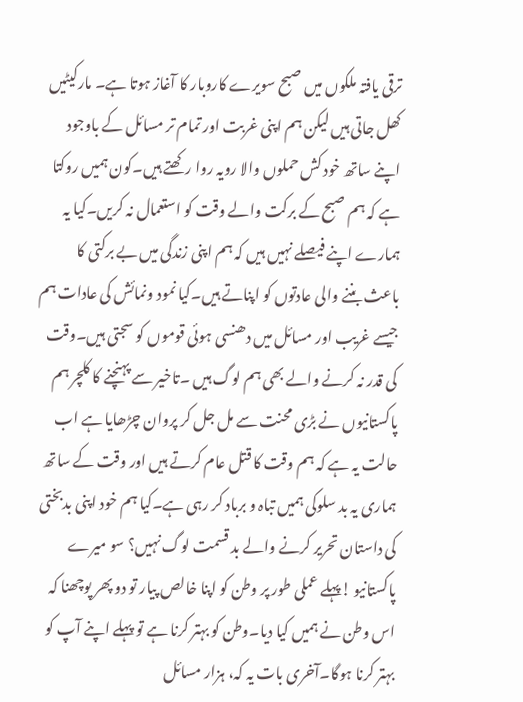ترقی یافتہ ملکوں میں صبح سویرے کاروبار کا آغاز ہوتا ہے۔ مارکیٹیں کھل جاتی ہیں لیکن ہم اپنی غربت اور تمام تر مسائل کے باوجود اپنے ساتھ خود کش حملوں والا رویہ روا رکھتے ہیں۔کون ہمیں روکتا ہے کہ ہم صبح کے برکت والے وقت کو استعمال نہ کریں۔کیا یہ ہمارے اپنے فیصلے نہیں ہیں کہ ہم اپنی زندگی میں بے برکتی کا باعث بننے والی عادتوں کو اپناتے ہیں۔کیا نمود ونمائش کی عادات ہم جیسے غریب اور مسائل میں دھنسی ہوئی قوموں کو سجتی ہیں۔وقت کی قدر نہ کرنے والے بھی ہم لوگ ہیں ۔تاخیر سے پہنچنے کا کلچر ہم پاکستانیوں نے بڑی محنت سے مل جل کر پروان چڑھایا ہے اب حالت یہ ہے کہ ہم وقت کا قتل عام کرتے ہیں اور وقت کے ساتھ ہماری یہ بد سلوکی ہمیں تباہ و برباد کر رہی ہے۔کیا ہم خود اپنی بدبختی کی داستان تحریر کرنے والے بد قسمت لوگ نہیں؟ سو میرے پاکستانیو !پہلے عملی طور پر وطن کو اپنا خالص پیار تو دو پھر پوچھنا کہ اس وطن نے ہمیں کیا دیا۔وطن کو بہتر کرنا ہے تو پہلے اپنے آپ کو بہتر کرنا ہوگا۔آخری بات یہ کہ، ہزار مسائل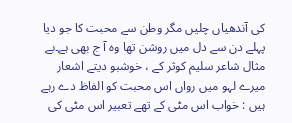کی آندھیاں چلیں مگر وطن سے محبت کا جو دیا پہلے دن سے دل میں روشن تھا وہ آ ج بھی ہے۔بے مثال شاعر سلیم کوثر کے ، خوشبو دیتے اشعار میرے لہو میں رواں اس محبت کو الفاظ دے رہے ہیں : خواب اس مٹی کے تھے تعبیر اس مٹی کی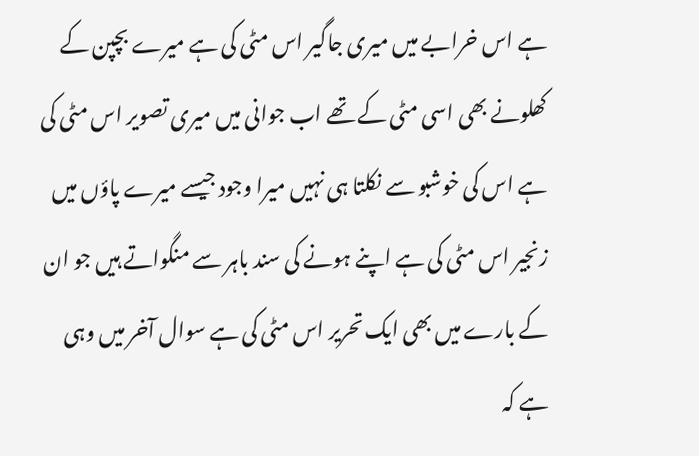ہے اس خرابے میں میری جاگیر اس مٹی کی ہے میرے بچپن کے کھلونے بھی اسی مٹی کے تھے اب جوانی میں میری تصویر اس مٹی کی ہے اس کی خوشبو سے نکلتا ہی نہیں میرا وجود جیسے میرے پاؤں میں زنجیر اس مٹی کی ہے اپنے ہونے کی سند باہر سے منگواتے ہیں جو ان کے بارے میں بھی ایک تحریر اس مٹی کی ہے سوال آخر میں وہی ہے کہ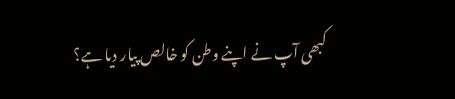کبھی آپ نے اپنے وطن کو خالص پیار دیا ہے؟